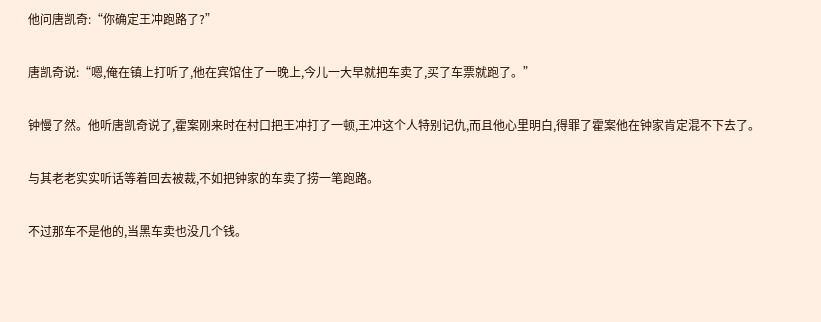他问唐凯奇:“你确定王冲跑路了?”

唐凯奇说:“嗯,俺在镇上打听了,他在宾馆住了一晚上,今儿一大早就把车卖了,买了车票就跑了。”

钟慢了然。他听唐凯奇说了,霍案刚来时在村口把王冲打了一顿,王冲这个人特别记仇,而且他心里明白,得罪了霍案他在钟家肯定混不下去了。

与其老老实实听话等着回去被裁,不如把钟家的车卖了捞一笔跑路。

不过那车不是他的,当黑车卖也没几个钱。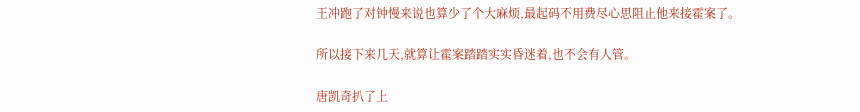王冲跑了对钟慢来说也算少了个大麻烦,最起码不用费尽心思阻止他来接霍案了。

所以接下来几天,就算让霍案踏踏实实昏迷着,也不会有人管。

唐凯奇扒了上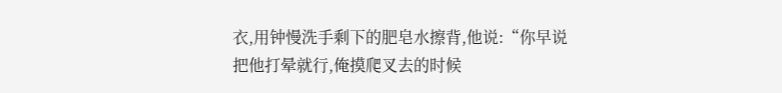衣,用钟慢洗手剩下的肥皂水擦背,他说:“你早说把他打晕就行,俺摸爬叉去的时候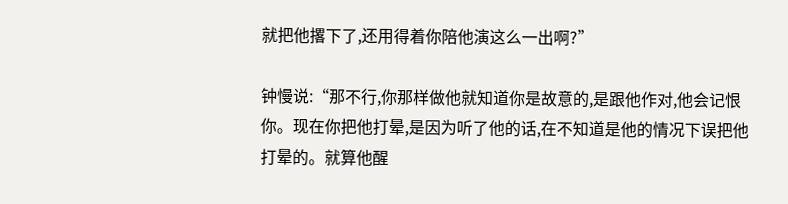就把他撂下了,还用得着你陪他演这么一出啊?”

钟慢说:“那不行,你那样做他就知道你是故意的,是跟他作对,他会记恨你。现在你把他打晕,是因为听了他的话,在不知道是他的情况下误把他打晕的。就算他醒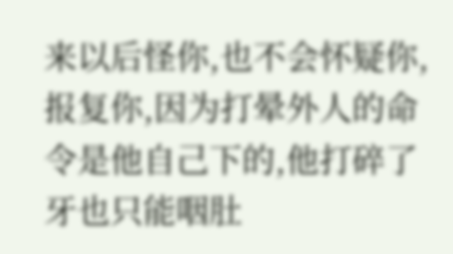来以后怪你,也不会怀疑你,报复你,因为打晕外人的命令是他自己下的,他打碎了牙也只能咽肚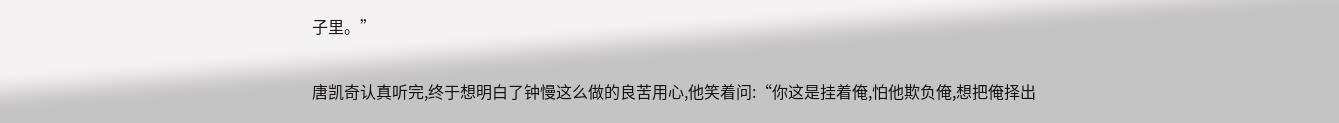子里。”

唐凯奇认真听完,终于想明白了钟慢这么做的良苦用心,他笑着问:“你这是挂着俺,怕他欺负俺,想把俺择出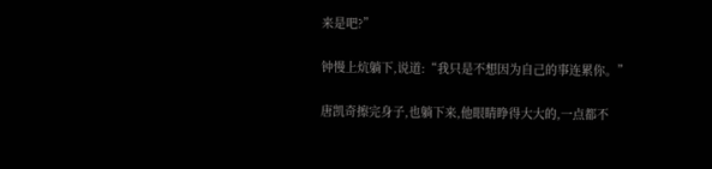来是吧?”

钟慢上炕躺下,说道:“我只是不想因为自己的事连累你。”

唐凯奇擦完身子,也躺下来,他眼睛睁得大大的,一点都不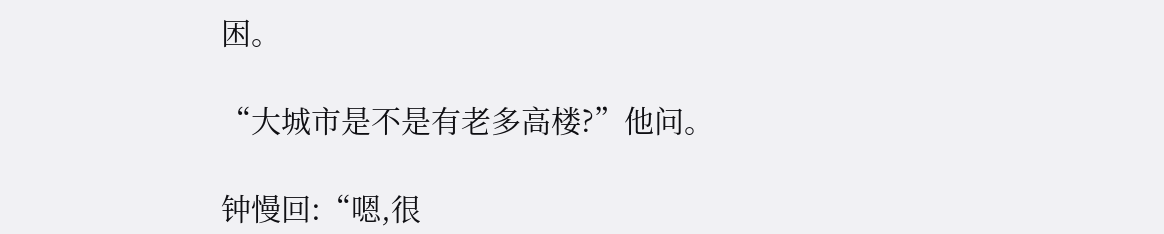困。

“大城市是不是有老多高楼?”他问。

钟慢回:“嗯,很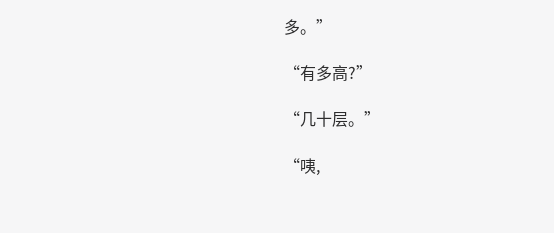多。”

“有多高?”

“几十层。”

“咦,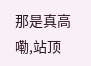那是真高嘞,站顶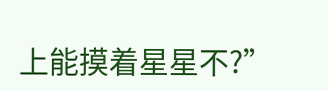上能摸着星星不?”